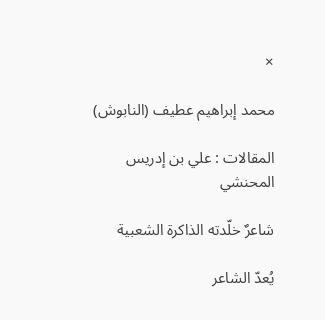×

محمد إبراهيم عطيف (النابوش)

المقالات : علي بن إدريس المحنشي

شاعرٌ خلّدته الذاكرة الشعبية

يُعدّ الشاعر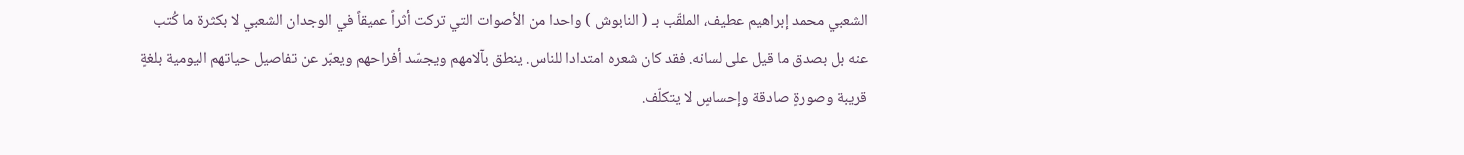الشعبي محمد إبراهيم عطيف، الملقّب بـ ( النابوش ) واحدا من الأصوات التي تركت أثراً عميقاً في الوجدان الشعبي لا بكثرة ما كُتب عنه بل بصدق ما قيل على لسانه. فقد كان شعره امتدادا للناس. ينطق بآلامهم ويجسّد أفراحهم ويعبّر عن تفاصيل حياتهم اليومية بلغةٍ قريبة وصورةٍ صادقة وإحساسٍ لا يتكلّف.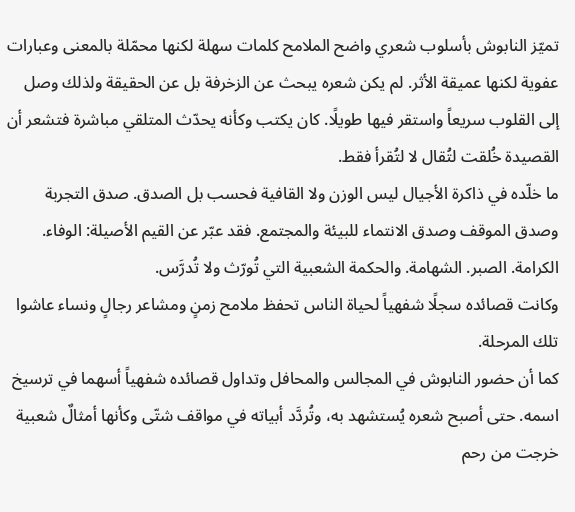تميّز النابوش بأسلوب شعري واضح الملامح كلمات سهلة لكنها محمّلة بالمعنى وعبارات عفوية لكنها عميقة الأثر. لم يكن شعره يبحث عن الزخرفة بل عن الحقيقة ولذلك وصل إلى القلوب سريعاً واستقر فيها طويلًا. كان يكتب وكأنه يحدّث المتلقي مباشرة فتشعر أن القصيدة خُلقت لتُقال لا لتُقرأ فقط.
ما خلّده في ذاكرة الأجيال ليس الوزن ولا القافية فحسب بل الصدق. صدق التجربة وصدق الموقف وصدق الانتماء للبيئة والمجتمع. فقد عبّر عن القيم الأصيلة: الوفاء. الكرامة. الصبر. الشهامة. والحكمة الشعبية التي تُورّث ولا تُدرَّس.
وكانت قصائده سجلًا شفهياً لحياة الناس تحفظ ملامح زمنٍ ومشاعر رجالٍ ونساء عاشوا تلك المرحلة.
كما أن حضور النابوش في المجالس والمحافل وتداول قصائده شفهياً أسهما في ترسيخ اسمه. حتى أصبح شعره يُستشهد به، وتُردَّد أبياته في مواقف شتّى وكأنها أمثالٌ شعبية خرجت من رحم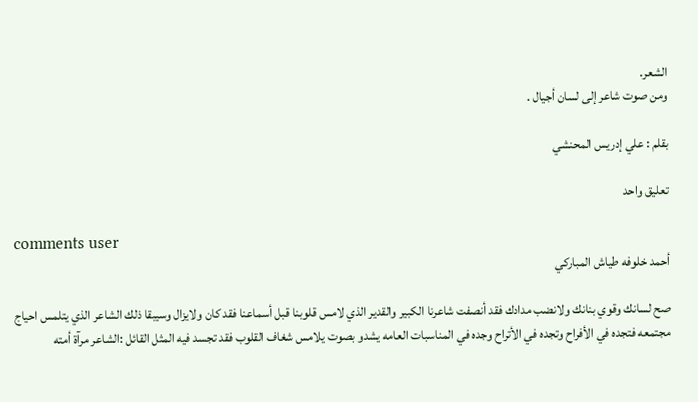الشعر.
ومن صوت شاعر إلى لسان أجيال .

بقلم : علي إدريس المحنشي

تعليق واحد

comments user
أحمد خلوفه طياش المباركي

صح لسانك وقوي بنانك ولانضب مدادك فقد أنصفت شاعرنا الكبير والقدير الذي لامس قلوبنا قبل أسماعنا فقد كان ولايزال وسيبقا ذلك الشاعر الذي يتلمس احياج مجتمعه فتجده في الأفراح وتجده في الأتراح وجده في المناسبات العامه يشدو بصوت يلامس شغاف القلوب فقد تجسد فيه المثل القائل :الشاعر مرآة أمته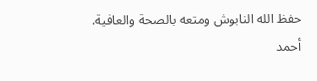حفظ الله النابوش ومتعه بالصحة والعافية.
أحمد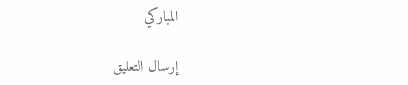المباركي

إرسال التعليق